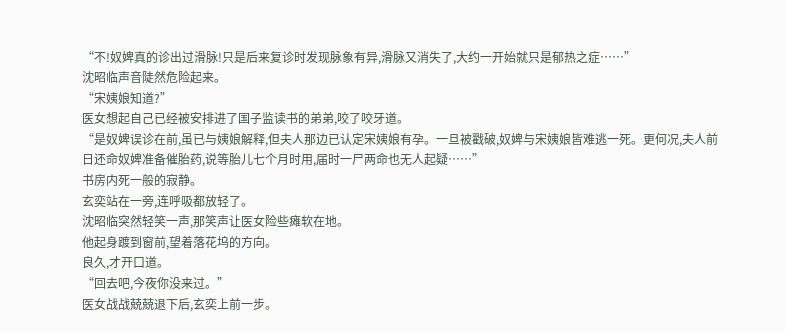“不!奴婢真的诊出过滑脉!只是后来复诊时发现脉象有异,滑脉又消失了,大约一开始就只是郁热之症……”
沈昭临声音陡然危险起来。
“宋姨娘知道?”
医女想起自己已经被安排进了国子监读书的弟弟,咬了咬牙道。
“是奴婢误诊在前,虽已与姨娘解释,但夫人那边已认定宋姨娘有孕。一旦被戳破,奴婢与宋姨娘皆难逃一死。更何况,夫人前日还命奴婢准备催胎药,说等胎儿七个月时用,届时一尸两命也无人起疑……”
书房内死一般的寂静。
玄奕站在一旁,连呼吸都放轻了。
沈昭临突然轻笑一声,那笑声让医女险些瘫软在地。
他起身踱到窗前,望着落花坞的方向。
良久,才开口道。
“回去吧,今夜你没来过。”
医女战战兢兢退下后,玄奕上前一步。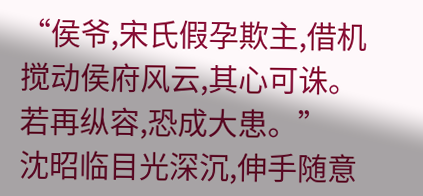“侯爷,宋氏假孕欺主,借机搅动侯府风云,其心可诛。若再纵容,恐成大患。”
沈昭临目光深沉,伸手随意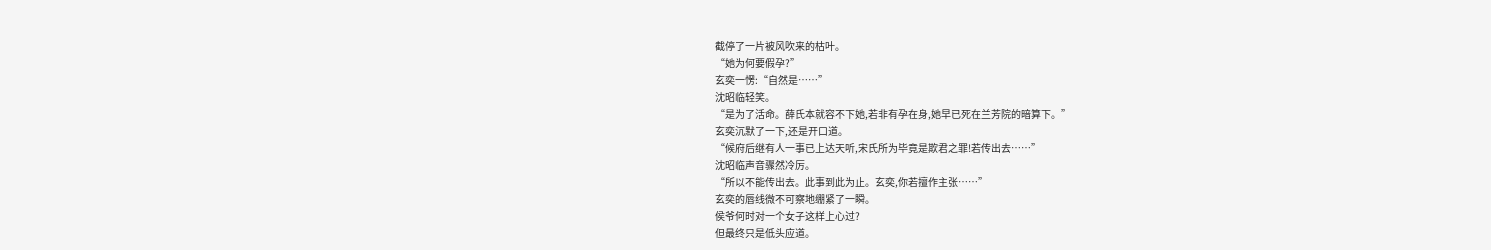截停了一片被风吹来的枯叶。
“她为何要假孕?”
玄奕一愣:“自然是……”
沈昭临轻笑。
“是为了活命。薛氏本就容不下她,若非有孕在身,她早已死在兰芳院的暗算下。”
玄奕沉默了一下,还是开口道。
“候府后继有人一事已上达天听,宋氏所为毕竟是欺君之罪!若传出去……”
沈昭临声音骤然冷厉。
“所以不能传出去。此事到此为止。玄奕,你若擅作主张……”
玄奕的唇线微不可察地绷紧了一瞬。
侯爷何时对一个女子这样上心过?
但最终只是低头应道。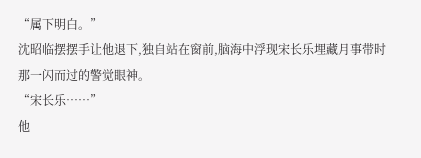“属下明白。”
沈昭临摆摆手让他退下,独自站在窗前,脑海中浮现宋长乐埋藏月事带时那一闪而过的警觉眼神。
“宋长乐……”
他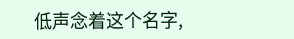低声念着这个名字,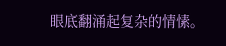眼底翻涌起复杂的情愫。